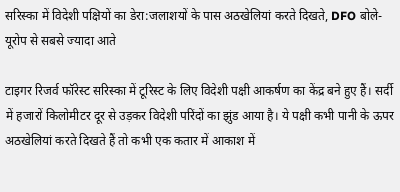सरिस्का में विदेशी पक्षियों का डेरा:जलाशयों के पास अठखेलियां करते दिखते, DFO बोले-  यूरोप से सबसे ज्यादा आते

टाइगर रिजर्व फॉरेस्ट सरिस्का में टूरिस्ट के लिए विदेशी पक्षी आकर्षण का केंद्र बने हुए हैं। सर्दी में हजारों किलोमीटर दूर से उड़कर विदेशी परिंदों का झुंड आया है। ये पक्षी कभी पानी के ऊपर अठखेलियां करते दिखते हैं तो कभी एक कतार में आकाश में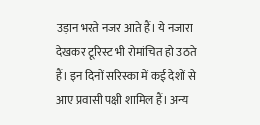उड़ान भरते नजर आते हैं। ये नजारा देखकर टूरिस्ट भी रोमांचित हो उठते हैं। इन दिनों सरिस्का में कई देशों से आए प्रवासी पक्षी शामिल हैं। अन्य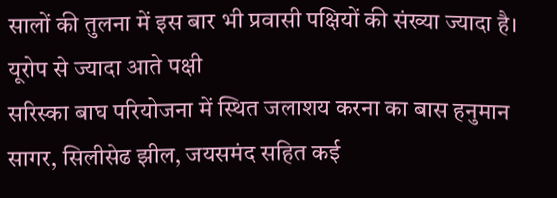सालों की तुलना में इस बार भी प्रवासी पक्षियों की संख्या ज्यादा है। यूरोप से ज्यादा आते पक्षी
सरिस्का बाघ परियोजना में स्थित जलाशय करना का बास हनुमान सागर, सिलीसेढ झील, जयसमंद सहित कई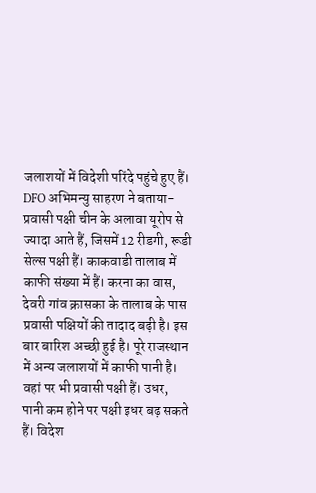जलाशयों में विदेशी परिंदे पहुंचे हुए हैं। DFO अभिमन्यु साहरण ने बताया- प्रवासी पक्षी चीन के अलावा यूरोप से ज्यादा आते हैं, जिसमें 12 रीडगी, रूडी सेल्स पक्षी हैं। काकवाडी तालाब में काफी संख्या में हैं। करना का वास, देवरी गांव क्रासका के तालाब के पास प्रवासी पक्षियों की तादाद बढ़ी है। इस बार बारिश अच्छी हुई है। पूरे राजस्थान में अन्य जलाशयों में काफी पानी है। वहां पर भी प्रवासी पक्षी हैं। उधर, पानी कम होने पर पक्षी इधर बढ़ सकते हैं। विदेश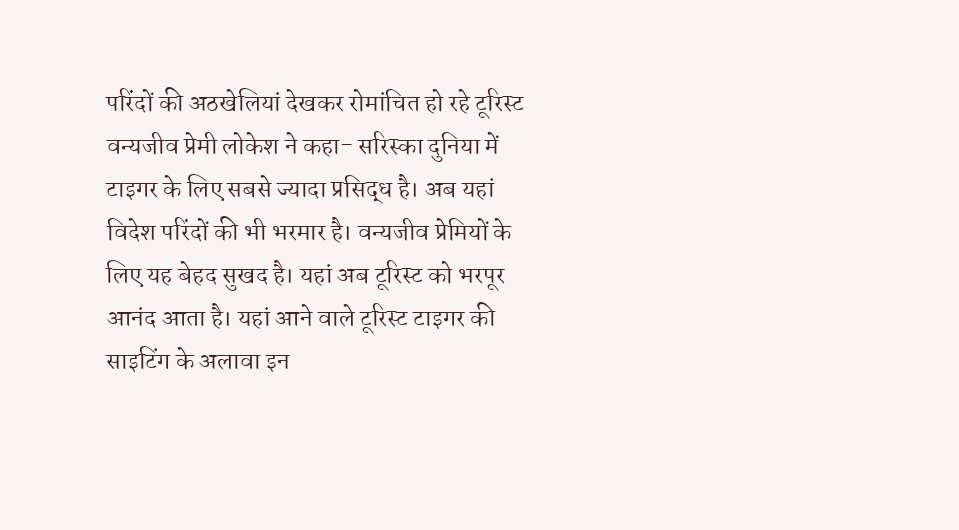परिंदों की अठखेलियां देखकर रोमांचित हो रहे टूरिस्ट
वन्यजीव प्रेमी लोकेश ने कहा- सरिस्का दुनिया में टाइगर के लिए सबसे ज्यादा प्रसिद्ध है। अब यहां विदेश परिंदों की भी भरमार है। वन्यजीव प्रेमियों के लिए यह बेहद सुखद है। यहां अब टूरिस्ट को भरपूर आनंद आता है। यहां आने वाले टूरिस्ट टाइगर की साइटिंग के अलावा इन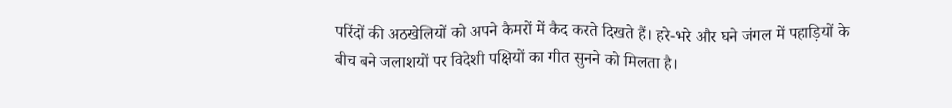परिंदों की अठखेलियों को अपने कैमरों में कैद करते दिखते हैं। हरे-भरे और घने जंगल में पहाड़ियों के बीच बने जलाशयों पर विदेशी पक्षियों का गीत सुनने को मिलता है।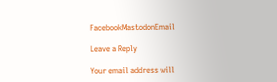FacebookMastodonEmail

Leave a Reply

Your email address will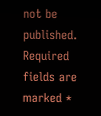not be published. Required fields are marked *